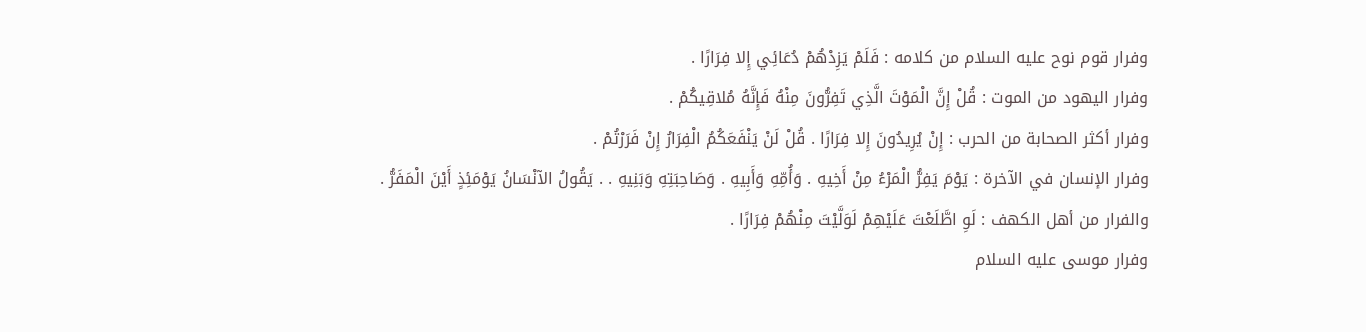وفرار قوم نوح عليه السلام من كلامه : فَلَمْ يَزِدْهُمْ دُعَائِي إِلا فِرَارًا .
وفرار اليهود من الموت : قُلْ إِنَّ الْمَوْتَ الَّذِي تَفِرُّونَ مِنْهُ فَإِنَّهُ مُلاقِيكُمْ .
وفرار أكثر الصحابة من الحرب : إِنْ يُرِيدُونَ إِلا فِرَارًا . قُلْ لَنْ يَنْفَعَكُمُ الْفِرَارُ إِنْ فَرَرْتُمْ .
وفرار الإنسان في الآخرة : يَوْمَ يَفِرُّ الْمَرْءُ مِنْ أَخِيهِ . وَأُمِّهِ وَأَبِيهِ . وَصَاحِبَتِهِ وَبَنِيهِ . . يَقُولُ الآنْسَانُ يَوْمَئِذٍ أَيْنَ الْمَفَرُّ .
والفرار من أهل الكهف : لَوِ اطَّلَعْتَ عَلَيْهِمْ لَوَلَّيْتَ مِنْهُمْ فِرَارًا .
وفرار موسى عليه السلام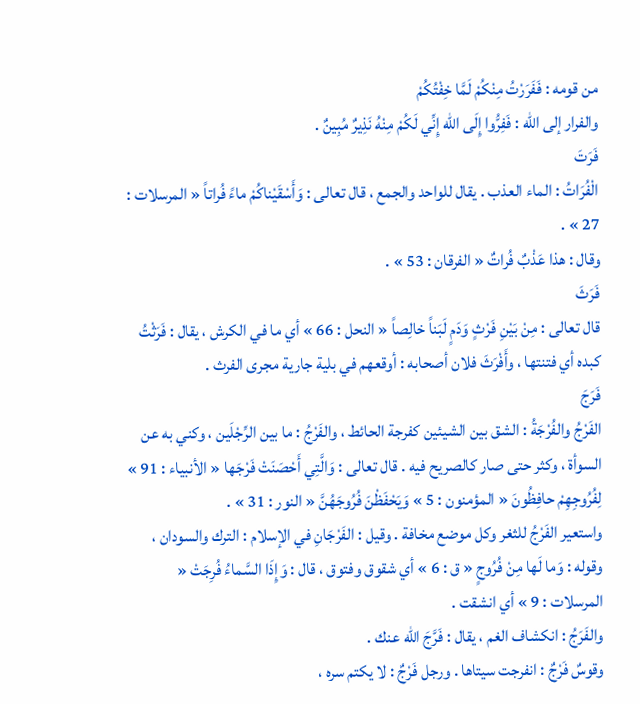من قومه : فَفَرَرْتُ مِنْكُمْ لَمَّا خِفْتُكُمْ
والفرار إلى الله : فَفِرُّوا إِلَى الله إِنِّي لَكُمْ مِنْهُ نَذِيرٌ مُبِينٌ .
فَرَتَ
الْفُرَاتُ : الماء العذب . يقال للواحد والجمع ، قال تعالى : وَأَسْقَيْناكُمْ ماءً فُراتاً « المرسلات : 27 » .
وقال : هذا عَذْبٌ فُراتٌ « الفرقان : 53 » .
فَرَثَ
قال تعالى : مِنْ بَيْنِ فَرْثٍ وَدَمٍ لَبَناً خالِصاً « النحل : 66 » أي ما في الكرش ، يقال : فَرَثْتُ كبده أي فتنتها ، وأَفْرَثَ فلان أصحابه : أوقعهم في بلية جارية مجرى الفرث .
فَرَجَ
الفَرْجُ والفُرْجَةُ : الشق بين الشيئين كفرجة الحائط ، والفَرْجُ : ما بين الرِّجْلَين ، وكني به عن السوأة ، وكثر حتى صار كالصريح فيه . قال تعالى : وَالَّتِي أَحْصَنَتْ فَرْجَها « الأنبياء : 91 » لِفُرُوجِهِمْ حافِظُونَ « المؤمنون : 5 » وَيَحْفَظْنَ فُرُوجَهُنَّ « النور : 31 » .
واستعير الفَرْجُ للثغر وكل موضع مخافة . وقيل : الفَرْجَانِ في الإسلام : الترك والسودان ، وقوله : وَما لَها مِنْ فُرُوجٍ « ق : 6 » أي شقوق وفتوق ، قال : وَإِذَا السَّماءُ فُرِجَتْ « المرسلات : 9 » أي انشقت .
والفَرَجُ : انكشاف الغم ، يقال : فَرَّجَ الله عنك .
وقوسٌ فَرْجٌ : انفرجت سيتاها . ورجل فَرْجٌ : لا يكتم سره ،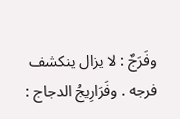وفَرَجٌ : لا يزال ينكشف فرجه . وفَرَارِيجُ الدجاج :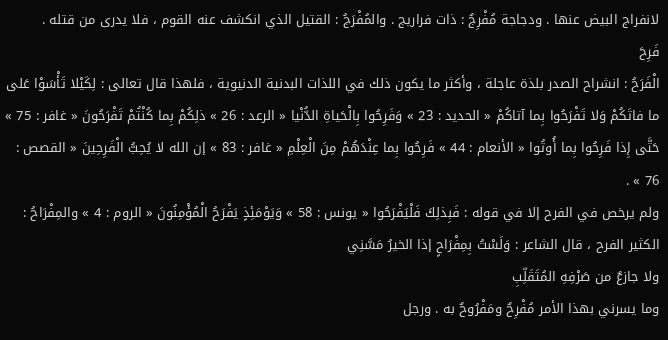لانفراج البيض عنها . ودجاجة مُفْرِجٌ : ذات فراريج . والمُفْرَجُ : القتيل الذي انكشف عنه القوم ، فلا يدرى من قتله .
فَرِحَ
الْفَرَحُ : انشراح الصدر بلذة عاجلة ، وأكثر ما يكون ذلك في اللذات البدنية الدنيوية ، فلهذا قال تعالى : لِكَيْلا تَأْسَوْا عَلى ما فاتَكُمْ وَلا تَفْرَحُوا بِما آتاكُمْ « الحديد : 23 » وَفَرِحُوا بِالْحَياةِ الدُّنْيا « الرعد : 26 » ذلِكُمْ بِما كُنْتُمْ تَفْرَحُونَ « غافر : 75 » حَتَّى إِذا فَرِحُوا بِما أُوتُوا « الأنعام : 44 » فَرِحُوا بِما عِنْدَهُمْ مِنَ الْعِلْمِ « غافر : 83 » إن الله لا يُحِبُّ الْفَرِحِينَ « القصص : 76 » .
ولم يرخص في الفرح إلا في قوله : فَبِذلِكَ فَلْيَفْرَحُوا « يونس : 58 » وَيَوْمَئِذٍ يَفْرَحُ الْمُؤْمِنُونَ « الروم : 4 » والمِفْرَاحُ : الكثير الفرح ، قال الشاعر : وَلَسْتُ بِمِفْرَاحٍ إذا الخيرُ مَسَّنِي
ولا جازعٌ من صَرْفِهِ المُتَقَلِّبِ
وما يسرني بهذا الأمر مُفْرِحٌ ومَفْرُوحٌ به . ورجل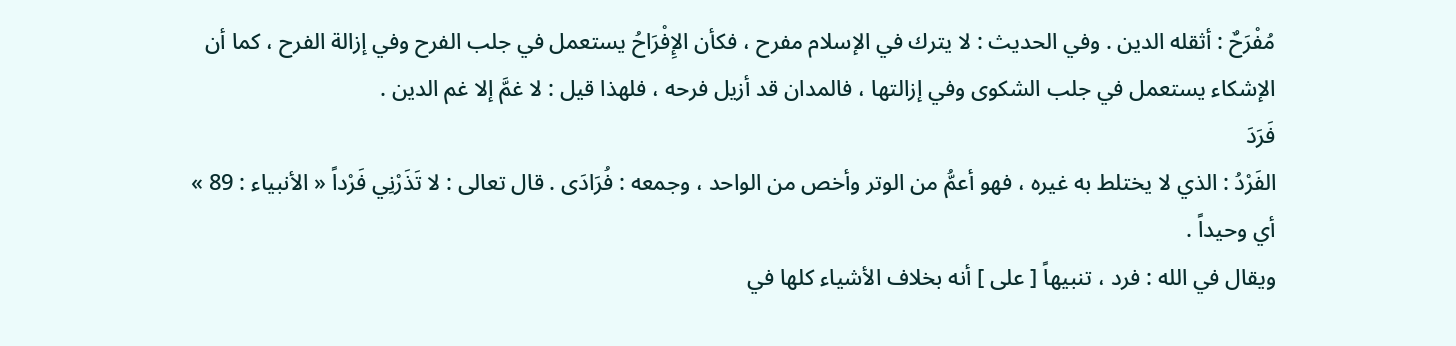مُفْرَحٌ : أثقله الدين . وفي الحديث : لا يترك في الإسلام مفرح ، فكأن الإِفْرَاحُ يستعمل في جلب الفرح وفي إزالة الفرح ، كما أن الإشكاء يستعمل في جلب الشكوى وفي إزالتها ، فالمدان قد أزيل فرحه ، فلهذا قيل : لا غمَّ إلا غم الدين .
فَرَدَ
الفَرْدُ : الذي لا يختلط به غيره ، فهو أعمُّ من الوتر وأخص من الواحد ، وجمعه : فُرَادَى . قال تعالى : لا تَذَرْنِي فَرْداً « الأنبياء : 89 » أي وحيداً .
ويقال في الله : فرد ، تنبيهاً [ على ] أنه بخلاف الأشياء كلها في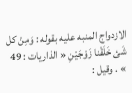الازدواج المنبه عليه بقوله : وَمِنْ كل شَئ خَلَقْنا زَوْجَيْنِ « الذاريات : 49 » . وقيل :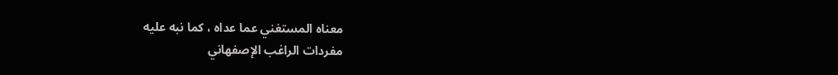معناه المستغني عما عداه ، كما نبه عليه
مفردات الراغب الإصفهاني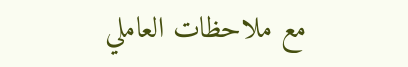مع ملاحظات العاملي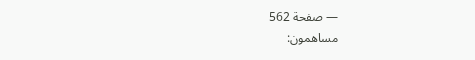— صفحة 562
مساهمون: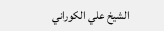الشيخ علي الكوراني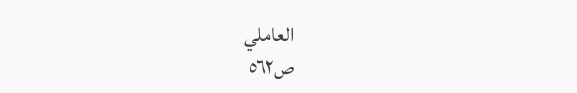العاملي
ص٥٦٢